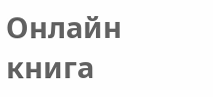Онлайн книга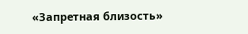«Запретная близость»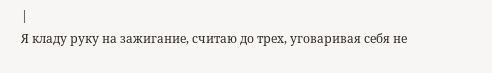|
Я кладу руку на зажигание, считаю до трех, уговаривая себя не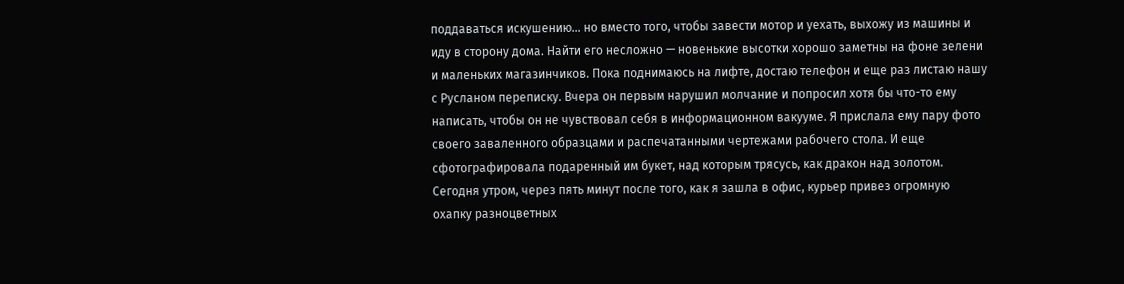поддаваться искушению… но вместо того, чтобы завести мотор и уехать, выхожу из машины и иду в сторону дома. Найти его несложно — новенькие высотки хорошо заметны на фоне зелени и маленьких магазинчиков. Пока поднимаюсь на лифте, достаю телефон и еще раз листаю нашу с Русланом переписку. Вчера он первым нарушил молчание и попросил хотя бы что-то ему написать, чтобы он не чувствовал себя в информационном вакууме. Я прислала ему пару фото своего заваленного образцами и распечатанными чертежами рабочего стола. И еще сфотографировала подаренный им букет, над которым трясусь, как дракон над золотом. Сегодня утром, через пять минут после того, как я зашла в офис, курьер привез огромную охапку разноцветных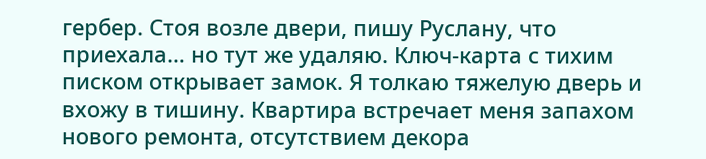гербер. Стоя возле двери, пишу Руслану, что приехала… но тут же удаляю. Ключ-карта с тихим писком открывает замок. Я толкаю тяжелую дверь и вхожу в тишину. Квартира встречает меня запахом нового ремонта, отсутствием декора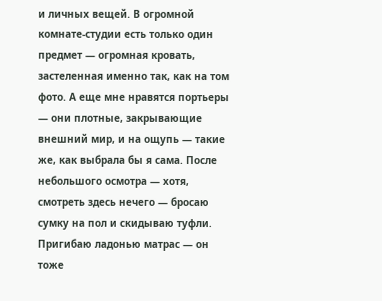и личных вещей. В огромной комнате-студии есть только один предмет — огромная кровать, застеленная именно так, как на том фото. А еще мне нравятся портьеры — они плотные, закрывающие внешний мир, и на ощупь — такие же, как выбрала бы я сама. После небольшого осмотра — хотя, смотреть здесь нечего — бросаю сумку на пол и скидываю туфли. Пригибаю ладонью матрас — он тоже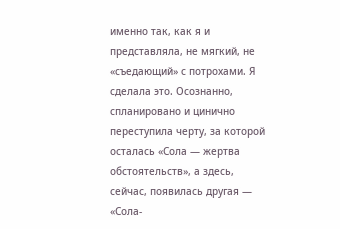именно так, как я и представляла, не мягкий, не «съедающий» с потрохами. Я сделала это. Осознанно, спланировано и цинично переступила черту, за которой осталась «Сола — жертва обстоятельств», а здесь, сейчас, появилась другая — «Сола-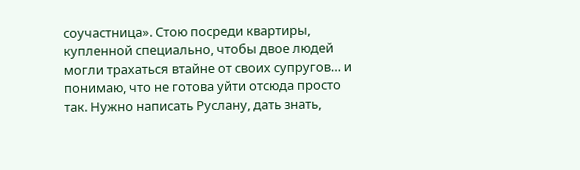соучастница». Стою посреди квартиры, купленной специально, чтобы двое людей могли трахаться втайне от своих супругов… и понимаю, что не готова уйти отсюда просто так. Нужно написать Руслану, дать знать,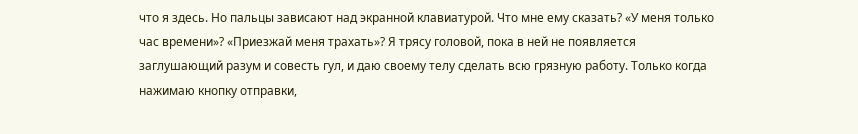что я здесь. Но пальцы зависают над экранной клавиатурой. Что мне ему сказать? «У меня только час времени»? «Приезжай меня трахать»? Я трясу головой, пока в ней не появляется заглушающий разум и совесть гул, и даю своему телу сделать всю грязную работу. Только когда нажимаю кнопку отправки,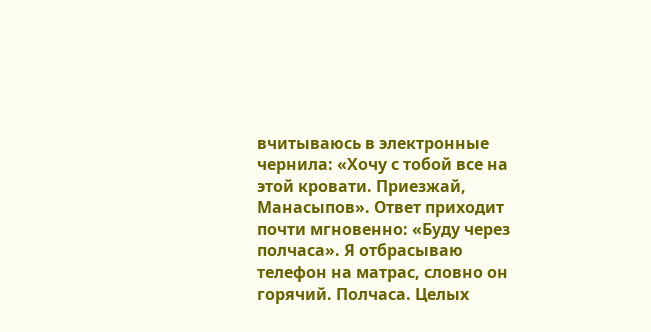вчитываюсь в электронные чернила: «Хочу с тобой все на этой кровати. Приезжай, Манасыпов». Ответ приходит почти мгновенно: «Буду через полчаса». Я отбрасываю телефон на матрас, словно он горячий. Полчаса. Целых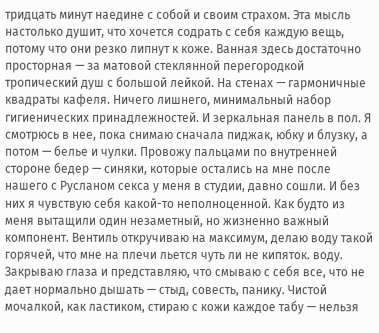тридцать минут наедине с собой и своим страхом. Эта мысль настолько душит, что хочется содрать с себя каждую вещь, потому что они резко липнут к коже. Ванная здесь достаточно просторная — за матовой стеклянной перегородкой тропический душ с большой лейкой. На стенах — гармоничные квадраты кафеля. Ничего лишнего, минимальный набор гигиенических принадлежностей. И зеркальная панель в пол. Я смотрюсь в нее, пока снимаю сначала пиджак, юбку и блузку, а потом — белье и чулки. Провожу пальцами по внутренней стороне бедер — синяки, которые остались на мне после нашего с Русланом секса у меня в студии, давно сошли. И без них я чувствую себя какой-то неполноценной. Как будто из меня вытащили один незаметный, но жизненно важный компонент. Вентиль откручиваю на максимум, делаю воду такой горячей, что мне на плечи льется чуть ли не кипяток. воду. Закрываю глаза и представляю, что смываю с себя все, что не дает нормально дышать — стыд, совесть, панику. Чистой мочалкой, как ластиком, стираю с кожи каждое табу — нельзя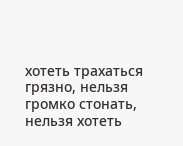хотеть трахаться грязно, нельзя громко стонать, нельзя хотеть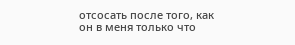отсосать после того, как он в меня только что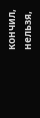кончил, нельзя,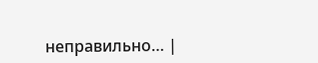неправильно… |